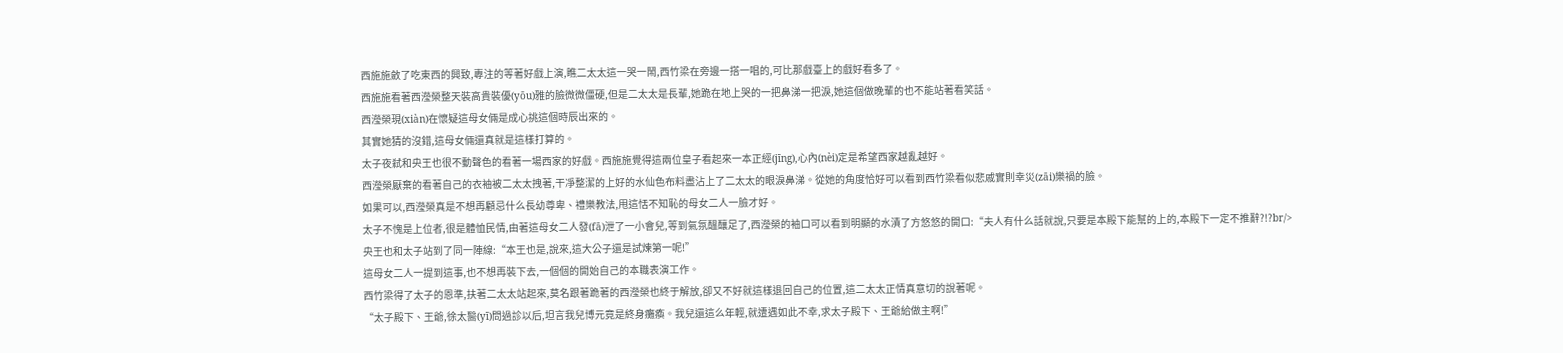西施施斂了吃東西的興致,專注的等著好戲上演,瞧二太太這一哭一鬧,西竹梁在旁邊一搭一唱的,可比那戲臺上的戲好看多了。
西施施看著西瀅榮整天裝高貴裝優(yōu)雅的臉微微僵硬,但是二太太是長輩,她跪在地上哭的一把鼻涕一把淚,她這個做晚輩的也不能站著看笑話。
西瀅榮現(xiàn)在懷疑這母女倆是成心挑這個時辰出來的。
其實她猜的沒錯,這母女倆還真就是這樣打算的。
太子夜弒和央王也很不動聲色的看著一場西家的好戲。西施施覺得這兩位皇子看起來一本正經(jīng),心內(nèi)定是希望西家越亂越好。
西瀅榮厭棄的看著自己的衣袖被二太太拽著,干凈整潔的上好的水仙色布料盡沾上了二太太的眼淚鼻涕。從她的角度恰好可以看到西竹梁看似悲戚實則幸災(zāi)樂禍的臉。
如果可以,西瀅榮真是不想再顧忌什么長幼尊卑、禮樂教法,甩這恬不知恥的母女二人一臉才好。
太子不愧是上位者,很是體恤民情,由著這母女二人發(fā)泄了一小會兒,等到氣氛醞釀足了,西瀅榮的袖口可以看到明顯的水漬了方悠悠的開口:“夫人有什么話就說,只要是本殿下能幫的上的,本殿下一定不推辭?!?br/>
央王也和太子站到了同一陣線:“本王也是,說來,這大公子還是試煉第一呢!”
這母女二人一提到這事,也不想再裝下去,一個個的開始自己的本職表演工作。
西竹梁得了太子的恩準,扶著二太太站起來,莫名跟著跪著的西瀅榮也終于解放,卻又不好就這樣退回自己的位置,這二太太正情真意切的說著呢。
“太子殿下、王爺,徐太醫(yī)問過診以后,坦言我兒博元竟是終身癱瘓。我兒還這么年輕,就遭遇如此不幸,求太子殿下、王爺給做主啊!”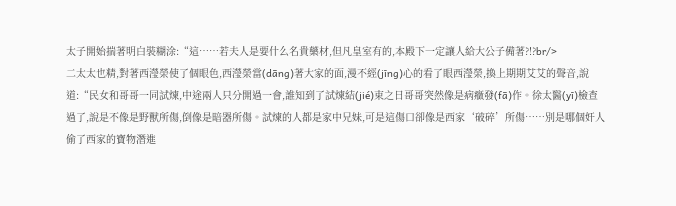太子開始揣著明白裝糊涂:“這……若夫人是要什么名貴藥材,但凡皇室有的,本殿下一定讓人給大公子備著?!?br/>
二太太也精,對著西瀅榮使了個眼色,西瀅榮當(dāng)著大家的面,漫不經(jīng)心的看了眼西瀅榮,換上期期艾艾的聲音,說道:“民女和哥哥一同試煉,中途兩人只分開過一會,誰知到了試煉結(jié)束之日哥哥突然像是病癥發(fā)作。徐太醫(yī)檢查過了,說是不像是野獸所傷,倒像是暗器所傷。試煉的人都是家中兄妹,可是這傷口卻像是西家‘破碎’所傷……別是哪個奸人偷了西家的寶物潛進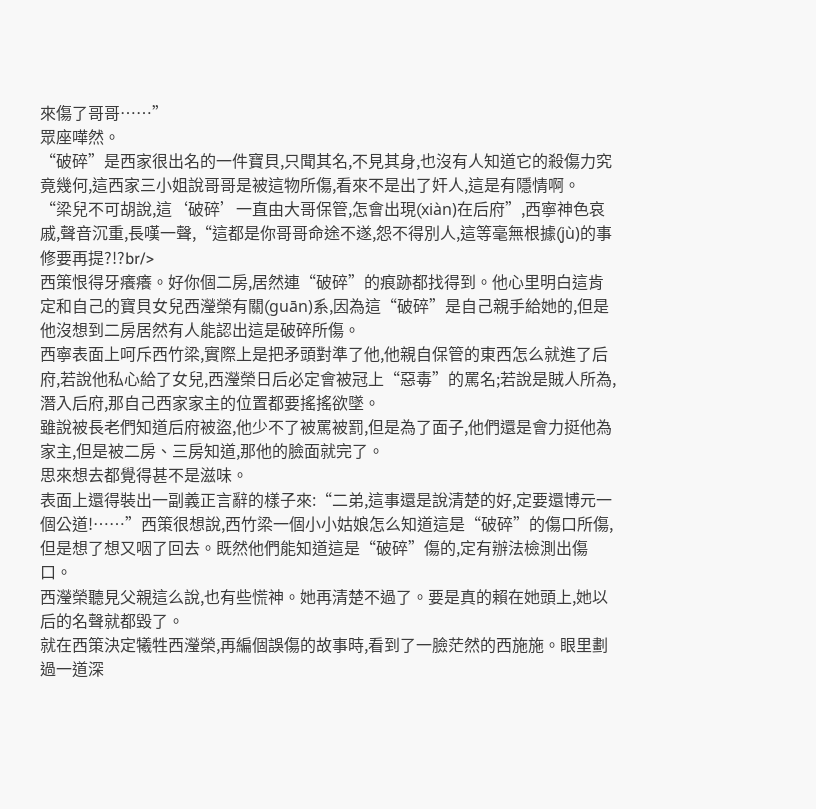來傷了哥哥……”
眾座嘩然。
“破碎”是西家很出名的一件寶貝,只聞其名,不見其身,也沒有人知道它的殺傷力究竟幾何,這西家三小姐說哥哥是被這物所傷,看來不是出了奸人,這是有隱情啊。
“梁兒不可胡說,這‘破碎’一直由大哥保管,怎會出現(xiàn)在后府”,西寧神色哀戚,聲音沉重,長嘆一聲,“這都是你哥哥命途不遂,怨不得別人,這等毫無根據(jù)的事修要再提?!?br/>
西策恨得牙癢癢。好你個二房,居然連“破碎”的痕跡都找得到。他心里明白這肯定和自己的寶貝女兒西瀅榮有關(guān)系,因為這“破碎”是自己親手給她的,但是他沒想到二房居然有人能認出這是破碎所傷。
西寧表面上呵斥西竹梁,實際上是把矛頭對準了他,他親自保管的東西怎么就進了后府,若說他私心給了女兒,西瀅榮日后必定會被冠上“惡毒”的罵名;若說是賊人所為,潛入后府,那自己西家家主的位置都要搖搖欲墜。
雖說被長老們知道后府被盜,他少不了被罵被罰,但是為了面子,他們還是會力挺他為家主,但是被二房、三房知道,那他的臉面就完了。
思來想去都覺得甚不是滋味。
表面上還得裝出一副義正言辭的樣子來:“二弟,這事還是說清楚的好,定要還博元一個公道!……”西策很想說,西竹梁一個小小姑娘怎么知道這是“破碎”的傷口所傷,但是想了想又咽了回去。既然他們能知道這是“破碎”傷的,定有辦法檢測出傷口。
西瀅榮聽見父親這么說,也有些慌神。她再清楚不過了。要是真的賴在她頭上,她以后的名聲就都毀了。
就在西策決定犧牲西瀅榮,再編個誤傷的故事時,看到了一臉茫然的西施施。眼里劃過一道深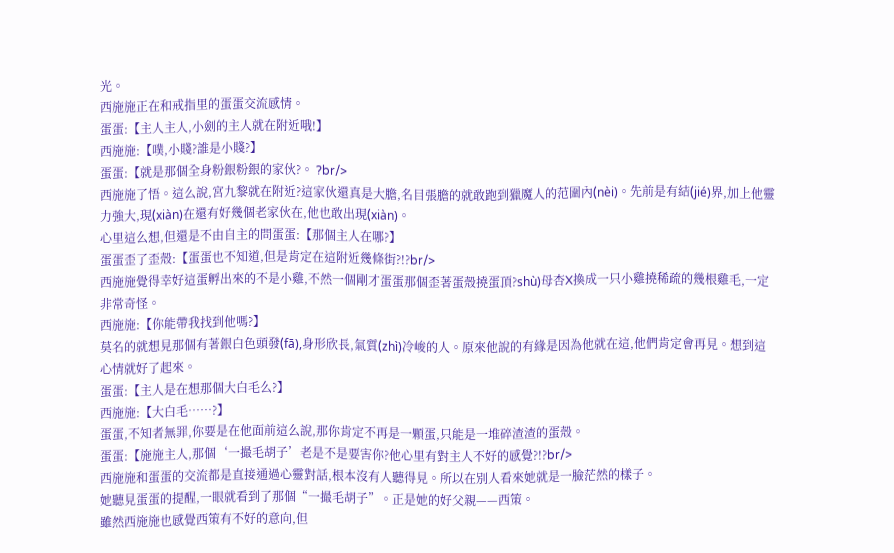光。
西施施正在和戒指里的蛋蛋交流感情。
蛋蛋:【主人主人,小劍的主人就在附近哦!】
西施施:【噗,小賤?誰是小賤?】
蛋蛋:【就是那個全身粉銀粉銀的家伙?。 ?br/>
西施施了悟。這么說,宮九黎就在附近?這家伙還真是大膽,名目張膽的就敢跑到獵魔人的范圍內(nèi)。先前是有結(jié)界,加上他靈力強大,現(xiàn)在還有好幾個老家伙在,他也敢出現(xiàn)。
心里這么想,但還是不由自主的問蛋蛋:【那個主人在哪?】
蛋蛋歪了歪殼:【蛋蛋也不知道,但是肯定在這附近幾條街?!?br/>
西施施覺得幸好這蛋孵出來的不是小雞,不然一個剛才蛋蛋那個歪著蛋殼撓蛋頂?shù)母杏X換成一只小雞撓稀疏的幾根雞毛,一定非常奇怪。
西施施:【你能帶我找到他嗎?】
莫名的就想見那個有著銀白色頭發(fā),身形欣長,氣質(zhì)冷峻的人。原來他說的有緣是因為他就在這,他們肯定會再見。想到這心情就好了起來。
蛋蛋:【主人是在想那個大白毛么?】
西施施:【大白毛……?】
蛋蛋,不知者無罪,你要是在他面前這么說,那你肯定不再是一顆蛋,只能是一堆碎渣渣的蛋殼。
蛋蛋:【施施主人,那個‘一撮毛胡子’老是不是要害你?他心里有對主人不好的感覺?!?br/>
西施施和蛋蛋的交流都是直接通過心靈對話,根本沒有人聽得見。所以在別人看來她就是一臉茫然的樣子。
她聽見蛋蛋的提醒,一眼就看到了那個“一撮毛胡子”。正是她的好父親——西策。
雖然西施施也感覺西策有不好的意向,但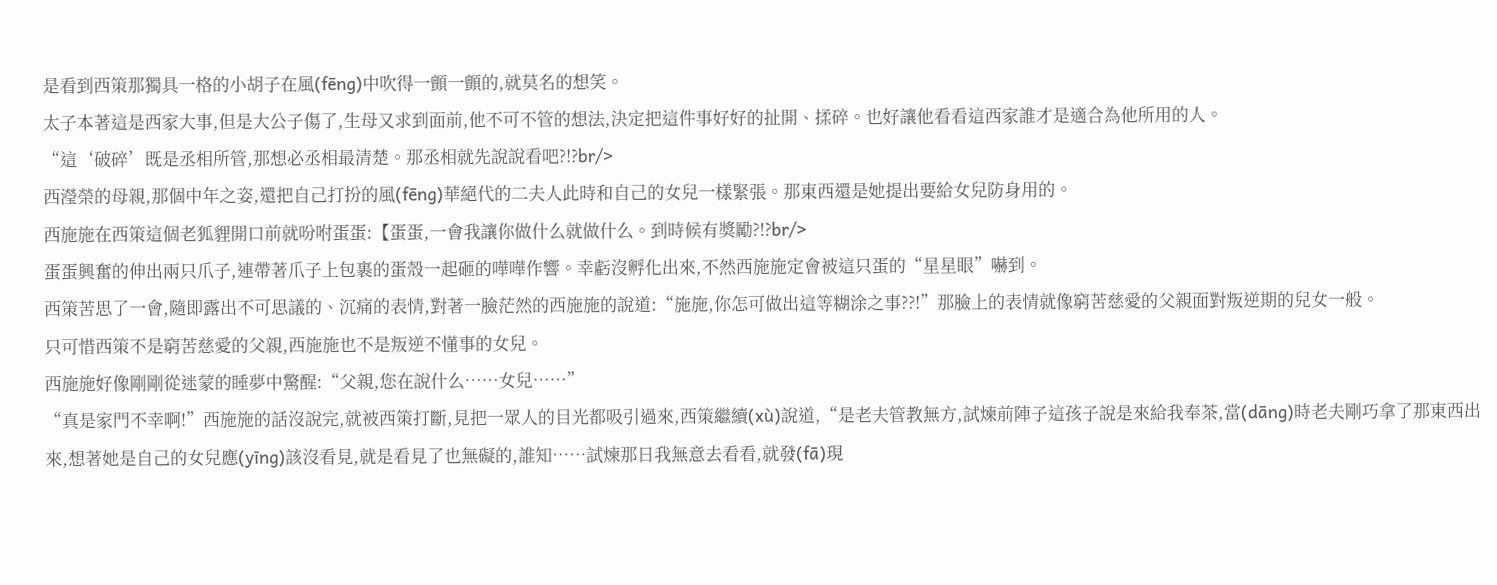是看到西策那獨具一格的小胡子在風(fēng)中吹得一顫一顫的,就莫名的想笑。
太子本著這是西家大事,但是大公子傷了,生母又求到面前,他不可不管的想法,決定把這件事好好的扯開、揉碎。也好讓他看看這西家誰才是適合為他所用的人。
“這‘破碎’既是丞相所管,那想必丞相最清楚。那丞相就先說說看吧?!?br/>
西瀅榮的母親,那個中年之姿,還把自己打扮的風(fēng)華絕代的二夫人此時和自己的女兒一樣緊張。那東西還是她提出要給女兒防身用的。
西施施在西策這個老狐貍開口前就吩咐蛋蛋:【蛋蛋,一會我讓你做什么就做什么。到時候有獎勵?!?br/>
蛋蛋興奮的伸出兩只爪子,連帶著爪子上包裹的蛋殼一起砸的嘩嘩作響。幸虧沒孵化出來,不然西施施定會被這只蛋的“星星眼”嚇到。
西策苦思了一會,隨即露出不可思議的、沉痛的表情,對著一臉茫然的西施施的說道:“施施,你怎可做出這等糊涂之事??!”那臉上的表情就像窮苦慈愛的父親面對叛逆期的兒女一般。
只可惜西策不是窮苦慈愛的父親,西施施也不是叛逆不懂事的女兒。
西施施好像剛剛從迷蒙的睡夢中驚醒:“父親,您在說什么……女兒……”
“真是家門不幸啊!”西施施的話沒說完,就被西策打斷,見把一眾人的目光都吸引過來,西策繼續(xù)說道,“是老夫管教無方,試煉前陣子這孩子說是來給我奉茶,當(dāng)時老夫剛巧拿了那東西出來,想著她是自己的女兒應(yīng)該沒看見,就是看見了也無礙的,誰知……試煉那日我無意去看看,就發(fā)現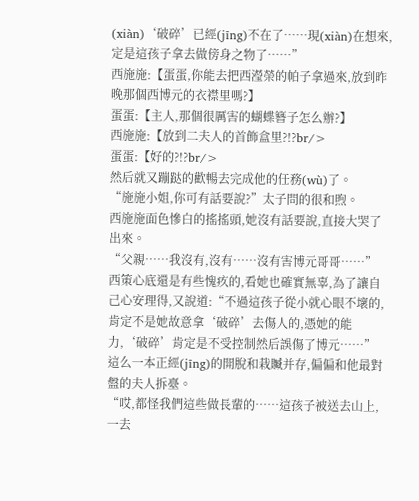(xiàn)‘破碎’已經(jīng)不在了……現(xiàn)在想來,定是這孩子拿去做傍身之物了……”
西施施:【蛋蛋,你能去把西瀅榮的帕子拿過來,放到昨晚那個西博元的衣襟里嗎?】
蛋蛋:【主人,那個很厲害的蝴蝶簪子怎么辦?】
西施施:【放到二夫人的首飾盒里?!?br/>
蛋蛋:【好的?!?br/>
然后就又蹦跶的歡暢去完成他的任務(wù)了。
“施施小姐,你可有話要說?”太子問的很和煦。
西施施面色慘白的搖搖頭,她沒有話要說,直接大哭了出來。
“父親……我沒有,沒有……沒有害博元哥哥……”
西策心底還是有些愧疚的,看她也確實無辜,為了讓自己心安理得,又說道:“不過這孩子從小就心眼不壞的,肯定不是她故意拿‘破碎’去傷人的,憑她的能力,‘破碎’肯定是不受控制然后誤傷了博元……”
這么一本正經(jīng)的開脫和栽贓并存,偏偏和他最對盤的夫人拆臺。
“哎,都怪我們這些做長輩的……這孩子被送去山上,一去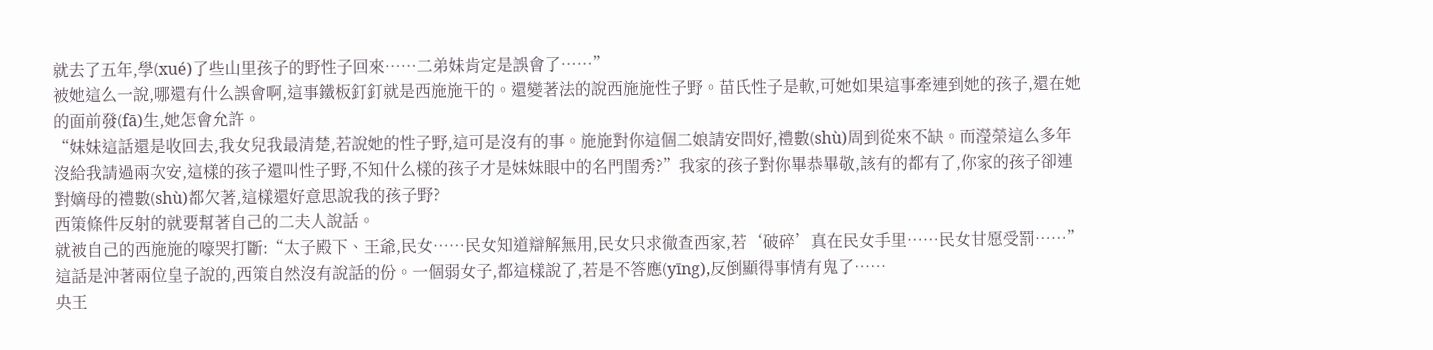就去了五年,學(xué)了些山里孩子的野性子回來……二弟妹肯定是誤會了……”
被她這么一說,哪還有什么誤會啊,這事鐵板釘釘就是西施施干的。還變著法的說西施施性子野。苗氏性子是軟,可她如果這事牽連到她的孩子,還在她的面前發(fā)生,她怎會允許。
“妹妹這話還是收回去,我女兒我最清楚,若說她的性子野,這可是沒有的事。施施對你這個二娘請安問好,禮數(shù)周到從來不缺。而瀅榮這么多年沒給我請過兩次安,這樣的孩子還叫性子野,不知什么樣的孩子才是妹妹眼中的名門閨秀?”我家的孩子對你畢恭畢敬,該有的都有了,你家的孩子卻連對嫡母的禮數(shù)都欠著,這樣還好意思說我的孩子野?
西策條件反射的就要幫著自己的二夫人說話。
就被自己的西施施的嚎哭打斷:“太子殿下、王爺,民女……民女知道辯解無用,民女只求徹查西家,若‘破碎’真在民女手里……民女甘愿受罰……”
這話是沖著兩位皇子說的,西策自然沒有說話的份。一個弱女子,都這樣說了,若是不答應(yīng),反倒顯得事情有鬼了……
央王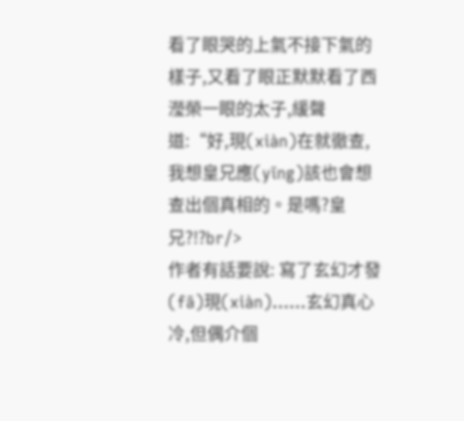看了眼哭的上氣不接下氣的樣子,又看了眼正默默看了西瀅榮一眼的太子,緩聲道:“好,現(xiàn)在就徹查,我想皇兄應(yīng)該也會想查出個真相的。是嗎?皇兄?!?br/>
作者有話要說: 寫了玄幻才發(fā)現(xiàn)……玄幻真心冷,但偶介個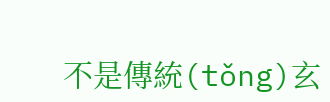不是傳統(tǒng)玄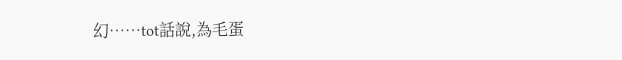幻……tot話說,為毛蛋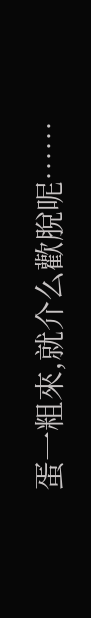蛋一粗來,就介么歡脫呢……